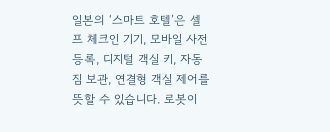일본의 ‘스마트 호텔’은 셀프 체크인 기기, 모바일 사전 등록, 디지털 객실 키, 자동 짐 보관, 연결형 객실 제어를 뜻할 수 있습니다. 로봇이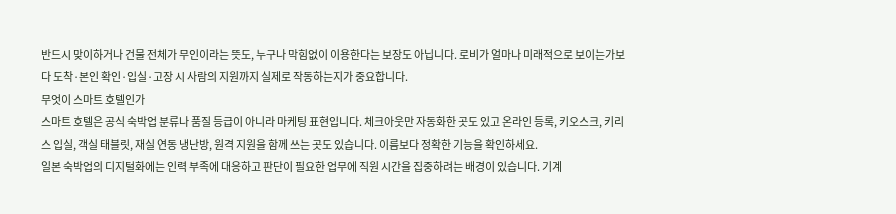반드시 맞이하거나 건물 전체가 무인이라는 뜻도, 누구나 막힘없이 이용한다는 보장도 아닙니다. 로비가 얼마나 미래적으로 보이는가보다 도착·본인 확인·입실·고장 시 사람의 지원까지 실제로 작동하는지가 중요합니다.
무엇이 스마트 호텔인가
스마트 호텔은 공식 숙박업 분류나 품질 등급이 아니라 마케팅 표현입니다. 체크아웃만 자동화한 곳도 있고 온라인 등록, 키오스크, 키리스 입실, 객실 태블릿, 재실 연동 냉난방, 원격 지원을 함께 쓰는 곳도 있습니다. 이름보다 정확한 기능을 확인하세요.
일본 숙박업의 디지털화에는 인력 부족에 대응하고 판단이 필요한 업무에 직원 시간을 집중하려는 배경이 있습니다. 기계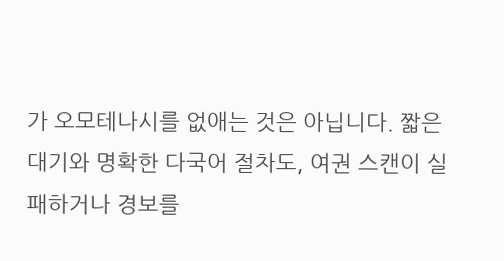가 오모테나시를 없애는 것은 아닙니다. 짧은 대기와 명확한 다국어 절차도, 여권 스캔이 실패하거나 경보를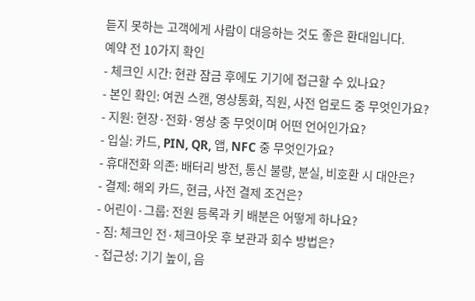듣지 못하는 고객에게 사람이 대응하는 것도 좋은 환대입니다.
예약 전 10가지 확인
- 체크인 시간: 현관 잠금 후에도 기기에 접근할 수 있나요?
- 본인 확인: 여권 스캔, 영상통화, 직원, 사전 업로드 중 무엇인가요?
- 지원: 현장·전화·영상 중 무엇이며 어떤 언어인가요?
- 입실: 카드, PIN, QR, 앱, NFC 중 무엇인가요?
- 휴대전화 의존: 배터리 방전, 통신 불량, 분실, 비호환 시 대안은?
- 결제: 해외 카드, 현금, 사전 결제 조건은?
- 어린이·그룹: 전원 등록과 키 배분은 어떻게 하나요?
- 짐: 체크인 전·체크아웃 후 보관과 회수 방법은?
- 접근성: 기기 높이, 음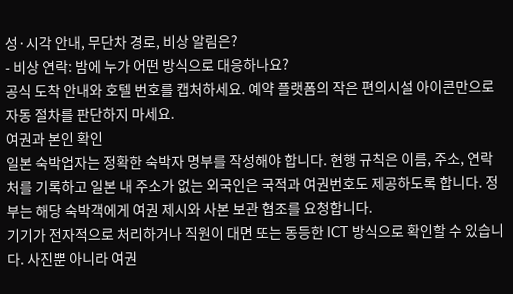성·시각 안내, 무단차 경로, 비상 알림은?
- 비상 연락: 밤에 누가 어떤 방식으로 대응하나요?
공식 도착 안내와 호텔 번호를 캡처하세요. 예약 플랫폼의 작은 편의시설 아이콘만으로 자동 절차를 판단하지 마세요.
여권과 본인 확인
일본 숙박업자는 정확한 숙박자 명부를 작성해야 합니다. 현행 규칙은 이름, 주소, 연락처를 기록하고 일본 내 주소가 없는 외국인은 국적과 여권번호도 제공하도록 합니다. 정부는 해당 숙박객에게 여권 제시와 사본 보관 협조를 요청합니다.
기기가 전자적으로 처리하거나 직원이 대면 또는 동등한 ICT 방식으로 확인할 수 있습니다. 사진뿐 아니라 여권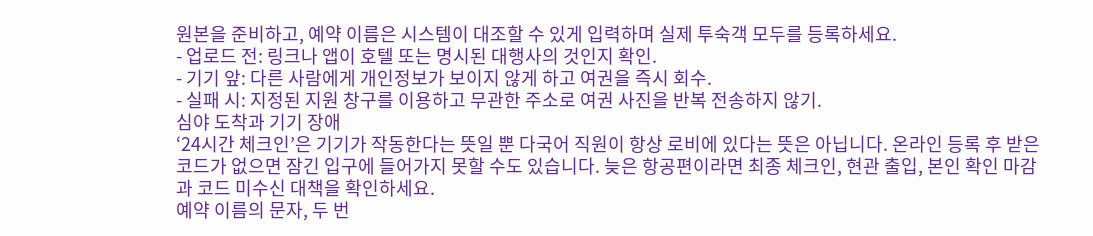원본을 준비하고, 예약 이름은 시스템이 대조할 수 있게 입력하며 실제 투숙객 모두를 등록하세요.
- 업로드 전: 링크나 앱이 호텔 또는 명시된 대행사의 것인지 확인.
- 기기 앞: 다른 사람에게 개인정보가 보이지 않게 하고 여권을 즉시 회수.
- 실패 시: 지정된 지원 창구를 이용하고 무관한 주소로 여권 사진을 반복 전송하지 않기.
심야 도착과 기기 장애
‘24시간 체크인’은 기기가 작동한다는 뜻일 뿐 다국어 직원이 항상 로비에 있다는 뜻은 아닙니다. 온라인 등록 후 받은 코드가 없으면 잠긴 입구에 들어가지 못할 수도 있습니다. 늦은 항공편이라면 최종 체크인, 현관 출입, 본인 확인 마감과 코드 미수신 대책을 확인하세요.
예약 이름의 문자, 두 번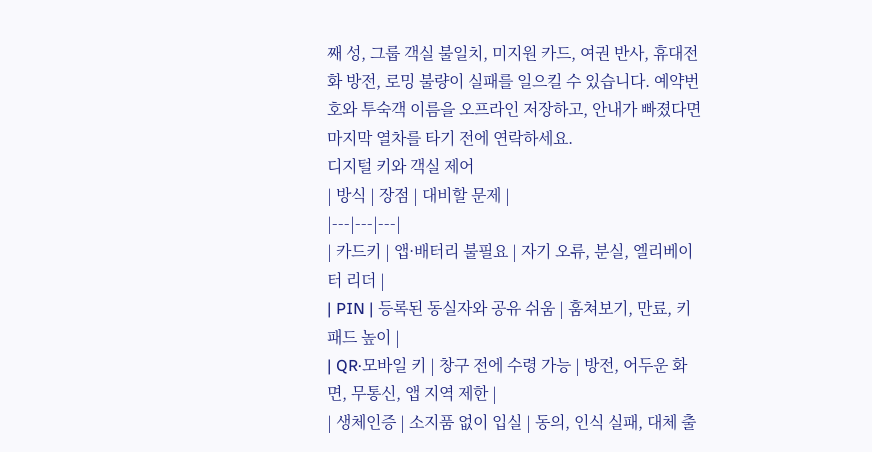째 성, 그룹 객실 불일치, 미지원 카드, 여권 반사, 휴대전화 방전, 로밍 불량이 실패를 일으킬 수 있습니다. 예약번호와 투숙객 이름을 오프라인 저장하고, 안내가 빠졌다면 마지막 열차를 타기 전에 연락하세요.
디지털 키와 객실 제어
| 방식 | 장점 | 대비할 문제 |
|---|---|---|
| 카드키 | 앱·배터리 불필요 | 자기 오류, 분실, 엘리베이터 리더 |
| PIN | 등록된 동실자와 공유 쉬움 | 훔쳐보기, 만료, 키패드 높이 |
| QR·모바일 키 | 창구 전에 수령 가능 | 방전, 어두운 화면, 무통신, 앱 지역 제한 |
| 생체인증 | 소지품 없이 입실 | 동의, 인식 실패, 대체 출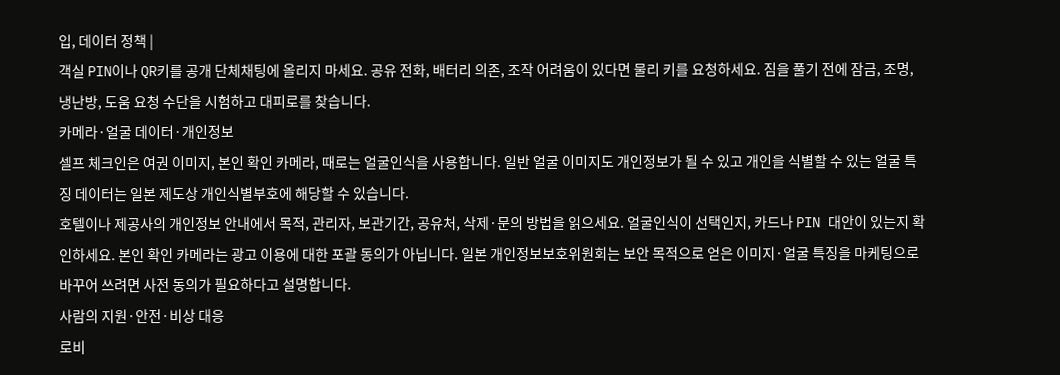입, 데이터 정책 |
객실 PIN이나 QR키를 공개 단체채팅에 올리지 마세요. 공유 전화, 배터리 의존, 조작 어려움이 있다면 물리 키를 요청하세요. 짐을 풀기 전에 잠금, 조명, 냉난방, 도움 요청 수단을 시험하고 대피로를 찾습니다.
카메라·얼굴 데이터·개인정보
셀프 체크인은 여권 이미지, 본인 확인 카메라, 때로는 얼굴인식을 사용합니다. 일반 얼굴 이미지도 개인정보가 될 수 있고 개인을 식별할 수 있는 얼굴 특징 데이터는 일본 제도상 개인식별부호에 해당할 수 있습니다.
호텔이나 제공사의 개인정보 안내에서 목적, 관리자, 보관기간, 공유처, 삭제·문의 방법을 읽으세요. 얼굴인식이 선택인지, 카드나 PIN 대안이 있는지 확인하세요. 본인 확인 카메라는 광고 이용에 대한 포괄 동의가 아닙니다. 일본 개인정보보호위원회는 보안 목적으로 얻은 이미지·얼굴 특징을 마케팅으로 바꾸어 쓰려면 사전 동의가 필요하다고 설명합니다.
사람의 지원·안전·비상 대응
로비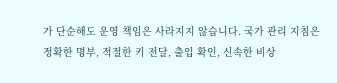가 단순해도 운영 책임은 사라지지 않습니다. 국가 관리 지침은 정확한 명부, 적절한 키 전달, 출입 확인, 신속한 비상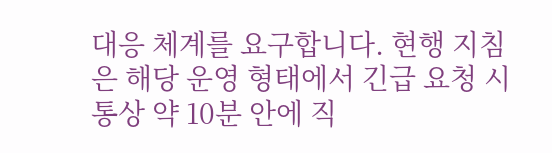대응 체계를 요구합니다. 현행 지침은 해당 운영 형태에서 긴급 요청 시 통상 약 10분 안에 직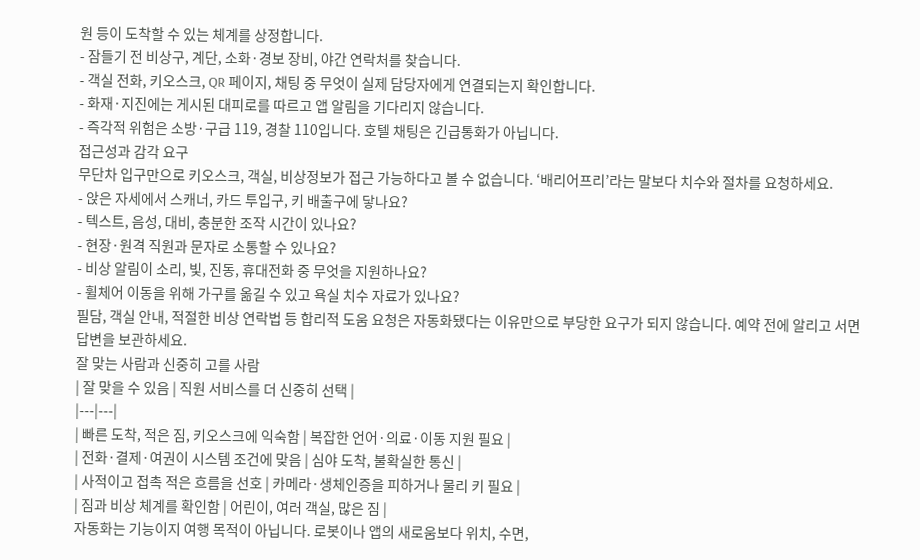원 등이 도착할 수 있는 체계를 상정합니다.
- 잠들기 전 비상구, 계단, 소화·경보 장비, 야간 연락처를 찾습니다.
- 객실 전화, 키오스크, QR 페이지, 채팅 중 무엇이 실제 담당자에게 연결되는지 확인합니다.
- 화재·지진에는 게시된 대피로를 따르고 앱 알림을 기다리지 않습니다.
- 즉각적 위험은 소방·구급 119, 경찰 110입니다. 호텔 채팅은 긴급통화가 아닙니다.
접근성과 감각 요구
무단차 입구만으로 키오스크, 객실, 비상정보가 접근 가능하다고 볼 수 없습니다. ‘배리어프리’라는 말보다 치수와 절차를 요청하세요.
- 앉은 자세에서 스캐너, 카드 투입구, 키 배출구에 닿나요?
- 텍스트, 음성, 대비, 충분한 조작 시간이 있나요?
- 현장·원격 직원과 문자로 소통할 수 있나요?
- 비상 알림이 소리, 빛, 진동, 휴대전화 중 무엇을 지원하나요?
- 휠체어 이동을 위해 가구를 옮길 수 있고 욕실 치수 자료가 있나요?
필담, 객실 안내, 적절한 비상 연락법 등 합리적 도움 요청은 자동화됐다는 이유만으로 부당한 요구가 되지 않습니다. 예약 전에 알리고 서면 답변을 보관하세요.
잘 맞는 사람과 신중히 고를 사람
| 잘 맞을 수 있음 | 직원 서비스를 더 신중히 선택 |
|---|---|
| 빠른 도착, 적은 짐, 키오스크에 익숙함 | 복잡한 언어·의료·이동 지원 필요 |
| 전화·결제·여권이 시스템 조건에 맞음 | 심야 도착, 불확실한 통신 |
| 사적이고 접촉 적은 흐름을 선호 | 카메라·생체인증을 피하거나 물리 키 필요 |
| 짐과 비상 체계를 확인함 | 어린이, 여러 객실, 많은 짐 |
자동화는 기능이지 여행 목적이 아닙니다. 로봇이나 앱의 새로움보다 위치, 수면,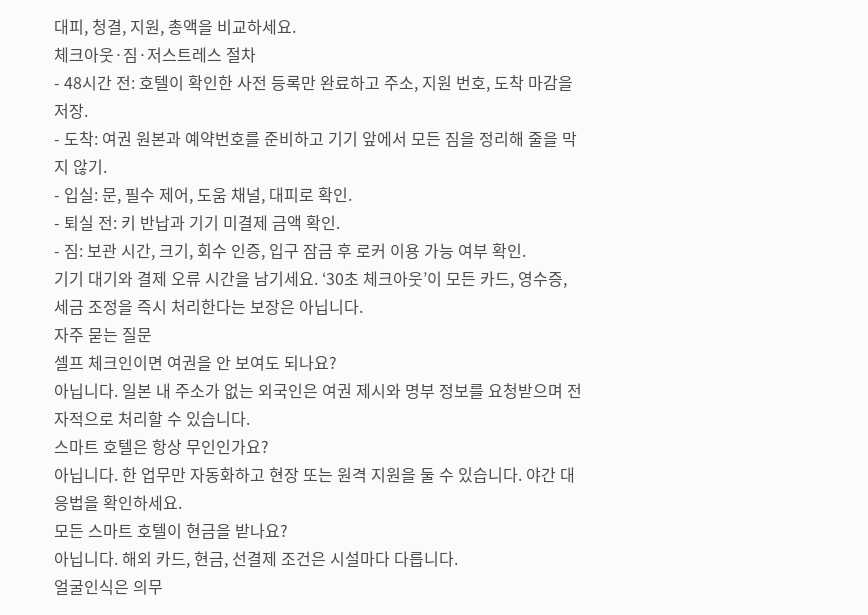대피, 청결, 지원, 총액을 비교하세요.
체크아웃·짐·저스트레스 절차
- 48시간 전: 호텔이 확인한 사전 등록만 완료하고 주소, 지원 번호, 도착 마감을 저장.
- 도착: 여권 원본과 예약번호를 준비하고 기기 앞에서 모든 짐을 정리해 줄을 막지 않기.
- 입실: 문, 필수 제어, 도움 채널, 대피로 확인.
- 퇴실 전: 키 반납과 기기 미결제 금액 확인.
- 짐: 보관 시간, 크기, 회수 인증, 입구 잠금 후 로커 이용 가능 여부 확인.
기기 대기와 결제 오류 시간을 남기세요. ‘30초 체크아웃’이 모든 카드, 영수증, 세금 조정을 즉시 처리한다는 보장은 아닙니다.
자주 묻는 질문
셀프 체크인이면 여권을 안 보여도 되나요?
아닙니다. 일본 내 주소가 없는 외국인은 여권 제시와 명부 정보를 요청받으며 전자적으로 처리할 수 있습니다.
스마트 호텔은 항상 무인인가요?
아닙니다. 한 업무만 자동화하고 현장 또는 원격 지원을 둘 수 있습니다. 야간 대응법을 확인하세요.
모든 스마트 호텔이 현금을 받나요?
아닙니다. 해외 카드, 현금, 선결제 조건은 시설마다 다릅니다.
얼굴인식은 의무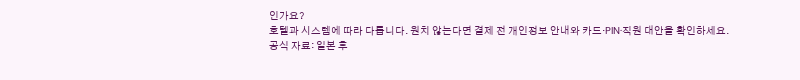인가요?
호텔과 시스템에 따라 다릅니다. 원치 않는다면 결제 전 개인정보 안내와 카드·PIN·직원 대안을 확인하세요.
공식 자료: 일본 후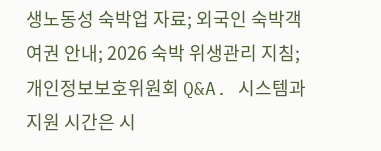생노동성 숙박업 자료; 외국인 숙박객 여권 안내; 2026 숙박 위생관리 지침; 개인정보보호위원회 Q&A. 시스템과 지원 시간은 시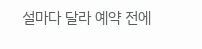설마다 달라 예약 전에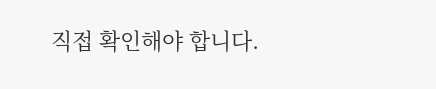직접 확인해야 합니다.